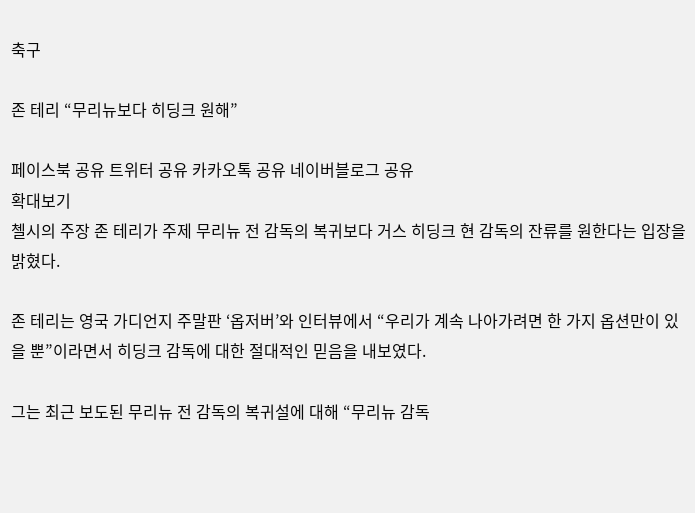축구

존 테리 “무리뉴보다 히딩크 원해”

페이스북 공유 트위터 공유 카카오톡 공유 네이버블로그 공유
확대보기
첼시의 주장 존 테리가 주제 무리뉴 전 감독의 복귀보다 거스 히딩크 현 감독의 잔류를 원한다는 입장을 밝혔다.

존 테리는 영국 가디언지 주말판 ‘옵저버’와 인터뷰에서 “우리가 계속 나아가려면 한 가지 옵션만이 있을 뿐”이라면서 히딩크 감독에 대한 절대적인 믿음을 내보였다.

그는 최근 보도된 무리뉴 전 감독의 복귀설에 대해 “무리뉴 감독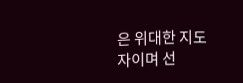은 위대한 지도자이며 선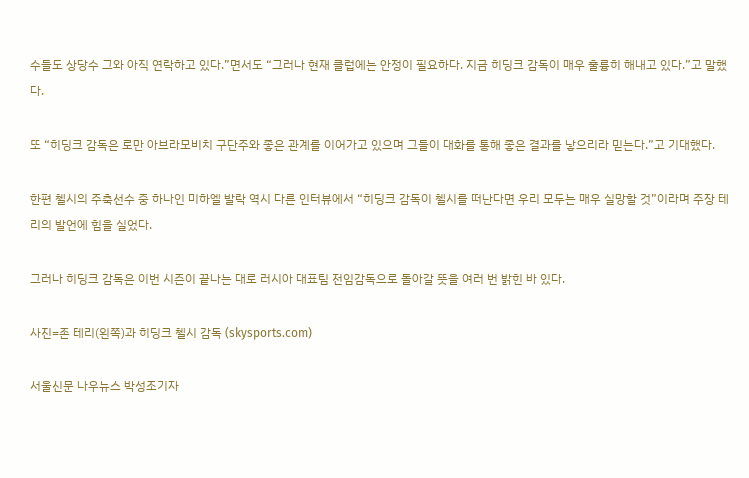수들도 상당수 그와 아직 연락하고 있다.”면서도 “그러나 현재 클럽에는 안정이 필요하다. 지금 히딩크 감독이 매우 훌륭히 해내고 있다.”고 말했다.

또 “히딩크 감독은 로만 아브라모비치 구단주와 좋은 관계를 이어가고 있으며 그들이 대화를 통해 좋은 결과를 낳으리라 믿는다.”고 기대했다.

한편 첼시의 주축선수 중 하나인 미하엘 발락 역시 다른 인터뷰에서 “히딩크 감독이 첼시를 떠난다면 우리 모두는 매우 실망할 것”이라며 주장 테리의 발언에 힘을 실었다.

그러나 히딩크 감독은 이번 시즌이 끝나는 대로 러시아 대표팀 전임감독으로 돌아갈 뜻을 여러 번 밝힌 바 있다.

사진=존 테리(왼쪽)과 히딩크 첼시 감독 (skysports.com)

서울신문 나우뉴스 박성조기자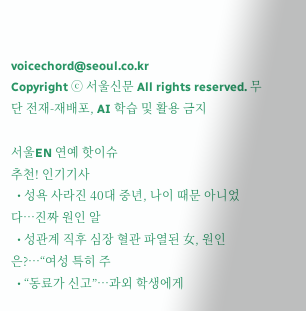voicechord@seoul.co.kr
Copyright ⓒ 서울신문 All rights reserved. 무단 전재-재배포, AI 학습 및 활용 금지

서울EN 연예 핫이슈
추천! 인기기사
  • 성욕 사라진 40대 중년, 나이 때문 아니었다…진짜 원인 알
  • 성관계 직후 심장 혈관 파열된 女, 원인은?…“여성 특히 주
  • “동료가 신고”…과외 학생에게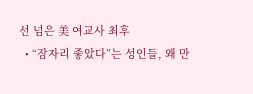선 넘은 美 여교사 최후
  • “잠자리 좋았다”는 성인들, 왜 만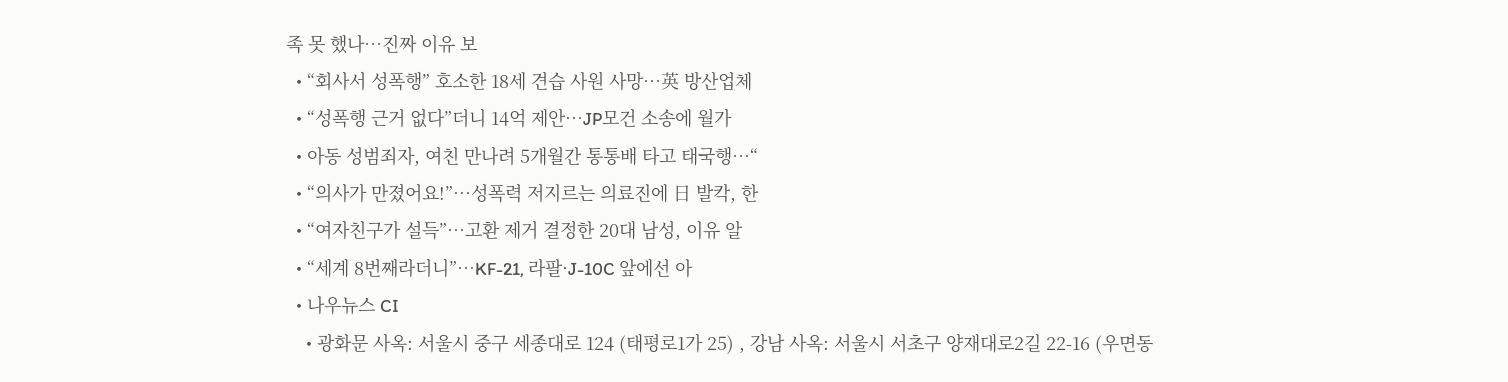족 못 했나…진짜 이유 보
  • “회사서 성폭행” 호소한 18세 견습 사원 사망…英 방산업체
  • “성폭행 근거 없다”더니 14억 제안…JP모건 소송에 월가
  • 아동 성범죄자, 여친 만나려 5개월간 통통배 타고 태국행…“
  • “의사가 만졌어요!”…성폭력 저지르는 의료진에 日 발칵, 한
  • “여자친구가 설득”…고환 제거 결정한 20대 남성, 이유 알
  • “세계 8번째라더니”…KF-21, 라팔·J-10C 앞에선 아
  • 나우뉴스 CI
    • 광화문 사옥: 서울시 중구 세종대로 124 (태평로1가 25) , 강남 사옥: 서울시 서초구 양재대로2길 22-16 (우면동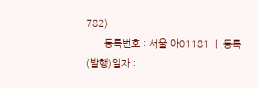782)
      등록번호 : 서울 아01181  |  등록(발행)일자 :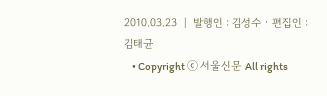2010.03.23  |  발행인 : 김성수 · 편집인 : 김태균
    • Copyright ⓒ 서울신문 All rights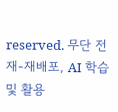reserved. 무단 전재-재배포, AI 학습 및 활용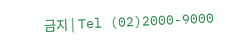금지 | Tel (02)2000-9000